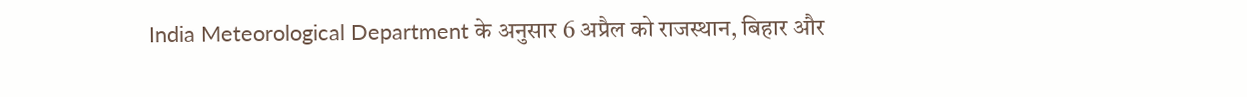India Meteorological Department के अनुसार 6 अप्रैल को राजस्थान, बिहार और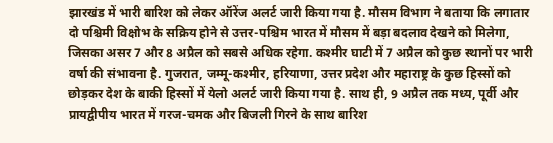झारखंड में भारी बारिश को लेकर ऑरेंज अलर्ट जारी किया गया है. मौसम विभाग ने बताया कि लगातार दो पश्चिमी विक्षोभ के सक्रिय होने से उत्तर-पश्चिम भारत में मौसम में बड़ा बदलाव देखने को मिलेगा, जिसका असर 7 और 8 अप्रैल को सबसे अधिक रहेगा. कश्मीर घाटी में 7 अप्रैल को कुछ स्थानों पर भारी वर्षा की संभावना है. गुजरात, जम्मू-कश्मीर, हरियाणा, उत्तर प्रदेश और महाराष्ट्र के कुछ हिस्सों को छोड़कर देश के बाकी हिस्सों में येलो अलर्ट जारी किया गया है. साथ ही, 9 अप्रैल तक मध्य, पूर्वी और प्रायद्वीपीय भारत में गरज-चमक और बिजली गिरने के साथ बारिश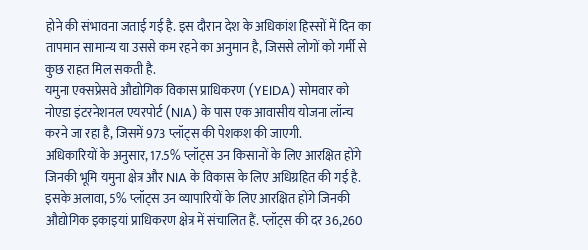होने की संभावना जताई गई है. इस दौरान देश के अधिकांश हिस्सों में दिन का तापमान सामान्य या उससे कम रहने का अनुमान है, जिससे लोगों को गर्मी से कुछ राहत मिल सकती है.
यमुना एक्सप्रेसवे औद्योगिक विकास प्राधिकरण (YEIDA) सोमवार को नोएडा इंटरनेशनल एयरपोर्ट (NIA) के पास एक आवासीय योजना लॉन्च करने जा रहा है, जिसमें 973 प्लॉट्स की पेशकश की जाएगी.
अधिकारियों के अनुसार, 17.5% प्लॉट्स उन किसानों के लिए आरक्षित होंगे जिनकी भूमि यमुना क्षेत्र और NIA के विकास के लिए अधिग्रहित की गई है. इसके अलावा, 5% प्लॉट्स उन व्यापारियों के लिए आरक्षित होंगे जिनकी औद्योगिक इकाइयां प्राधिकरण क्षेत्र में संचालित हैं. प्लॉट्स की दर 36,260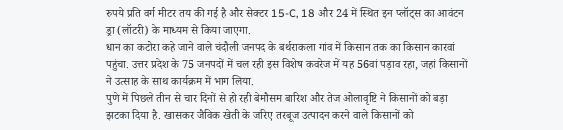रुपये प्रति वर्ग मीटर तय की गई है और सेक्टर 15-C, 18 और 24 में स्थित इन प्लॉट्स का आवंटन ड्रा (लॉटरी) के माध्यम से किया जाएगा.
धान का कटोरा कहे जाने वाले चंदौली जनपद के बर्थराकला गांव में किसान तक का किसान कारवां पहुंचा. उत्तर प्रदेश के 75 जनपदों में चल रही इस विशेष कवरेज में यह 56वां पड़ाव रहा, जहां किसानों ने उत्साह के साथ कार्यक्रम में भाग लिया.
पुणे में पिछले तीन से चार दिनों से हो रही बेमौसम बारिश और तेज ओलावृष्टि ने किसानों को बड़ा झटका दिया है. खासकर जैविक खेती के जरिए तरबूज उत्पादन करने वाले किसानों को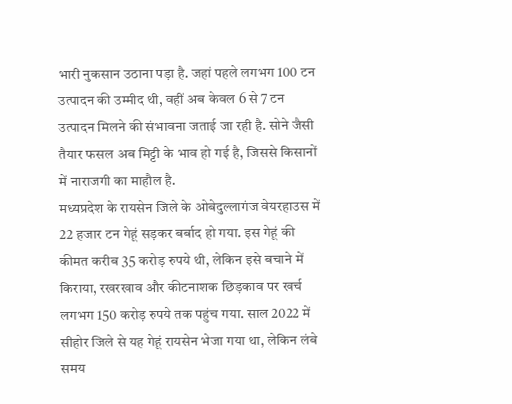भारी नुकसान उठाना पड़ा है. जहां पहले लगभग 100 टन उत्पादन की उम्मीद थी, वहीं अब केवल 6 से 7 टन उत्पादन मिलने की संभावना जताई जा रही है. सोने जैसी तैयार फसल अब मिट्टी के भाव हो गई है, जिससे किसानों में नाराजगी का माहौल है.
मध्यप्रदेश के रायसेन जिले के ओबेदुल्लागंज वेयरहाउस में 22 हजार टन गेहूं सड़कर बर्बाद हो गया. इस गेहूं की कीमत करीब 35 करोड़ रुपये थी, लेकिन इसे बचाने में किराया, रखरखाव और कीटनाशक छिड़काव पर खर्च लगभग 150 करोड़ रुपये तक पहुंच गया. साल 2022 में सीहोर जिले से यह गेहूं रायसेन भेजा गया था, लेकिन लंबे समय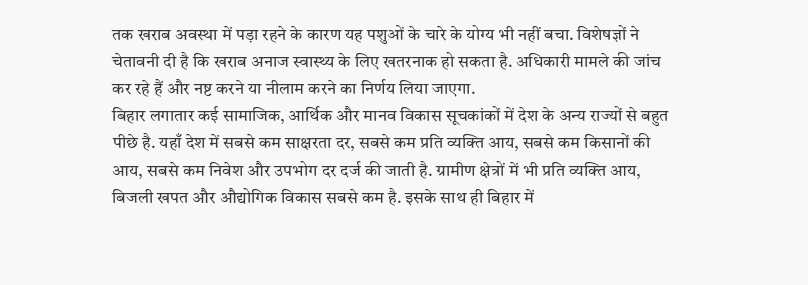तक खराब अवस्था में पड़ा रहने के कारण यह पशुओं के चारे के योग्य भी नहीं बचा. विशेषज्ञों ने चेतावनी दी है कि खराब अनाज स्वास्थ्य के लिए खतरनाक हो सकता है. अधिकारी मामले की जांच कर रहे हैं और नष्ट करने या नीलाम करने का निर्णय लिया जाएगा.
बिहार लगातार कई सामाजिक, आर्थिक और मानव विकास सूचकांकों में देश के अन्य राज्यों से बहुत पीछे है. यहाँ देश में सबसे कम साक्षरता दर, सबसे कम प्रति व्यक्ति आय, सबसे कम किसानों की आय, सबसे कम निवेश और उपभोग दर दर्ज की जाती है. ग्रामीण क्षेत्रों में भी प्रति व्यक्ति आय, बिजली खपत और औद्योगिक विकास सबसे कम है. इसके साथ ही बिहार में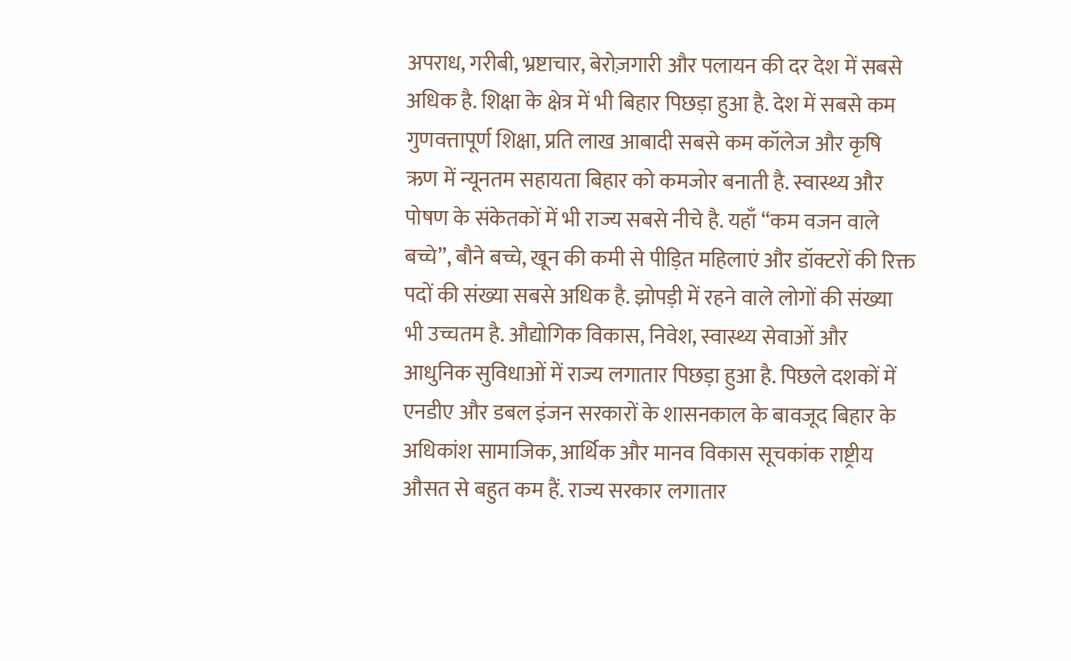अपराध, गरीबी, भ्रष्टाचार, बेरोज़गारी और पलायन की दर देश में सबसे अधिक है. शिक्षा के क्षेत्र में भी बिहार पिछड़ा हुआ है. देश में सबसे कम गुणवत्तापूर्ण शिक्षा, प्रति लाख आबादी सबसे कम कॉलेज और कृषि ऋण में न्यूनतम सहायता बिहार को कमजोर बनाती है. स्वास्थ्य और पोषण के संकेतकों में भी राज्य सबसे नीचे है. यहाँ “कम वजन वाले बच्चे”, बौने बच्चे, खून की कमी से पीड़ित महिलाएं और डॉक्टरों की रिक्त पदों की संख्या सबसे अधिक है. झोपड़ी में रहने वाले लोगों की संख्या भी उच्चतम है. औद्योगिक विकास, निवेश, स्वास्थ्य सेवाओं और आधुनिक सुविधाओं में राज्य लगातार पिछड़ा हुआ है. पिछले दशकों में एनडीए और डबल इंजन सरकारों के शासनकाल के बावजूद बिहार के अधिकांश सामाजिक, आर्थिक और मानव विकास सूचकांक राष्ट्रीय औसत से बहुत कम हैं. राज्य सरकार लगातार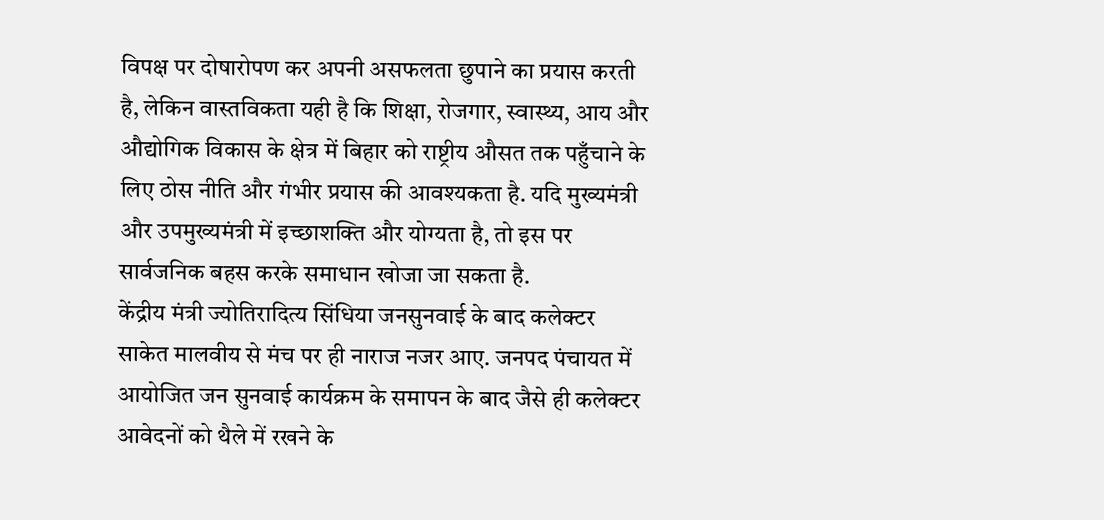विपक्ष पर दोषारोपण कर अपनी असफलता छुपाने का प्रयास करती है, लेकिन वास्तविकता यही है कि शिक्षा, रोजगार, स्वास्थ्य, आय और औद्योगिक विकास के क्षेत्र में बिहार को राष्ट्रीय औसत तक पहुँचाने के लिए ठोस नीति और गंभीर प्रयास की आवश्यकता है. यदि मुख्यमंत्री और उपमुख्यमंत्री में इच्छाशक्ति और योग्यता है, तो इस पर सार्वजनिक बहस करके समाधान खोजा जा सकता है.
केंद्रीय मंत्री ज्योतिरादित्य सिंधिया जनसुनवाई के बाद कलेक्टर साकेत मालवीय से मंच पर ही नाराज नजर आए. जनपद पंचायत में आयोजित जन सुनवाई कार्यक्रम के समापन के बाद जैसे ही कलेक्टर आवेदनों को थैले में रखने के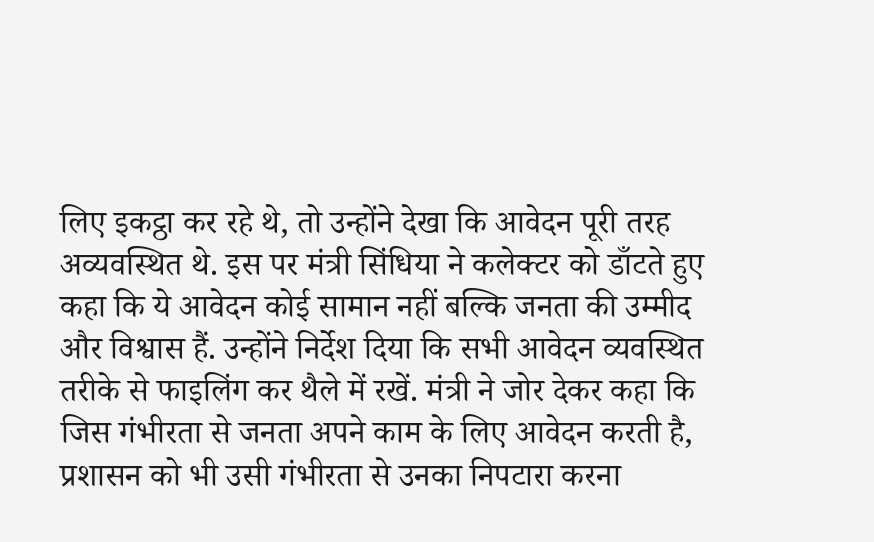लिए इकट्ठा कर रहे थे, तो उन्होंने देखा कि आवेदन पूरी तरह अव्यवस्थित थे. इस पर मंत्री सिंधिया ने कलेक्टर को डाँटते हुए कहा कि ये आवेदन कोई सामान नहीं बल्कि जनता की उम्मीद और विश्वास हैं. उन्होंने निर्देश दिया कि सभी आवेदन व्यवस्थित तरीके से फाइलिंग कर थैले में रखें. मंत्री ने जोर देकर कहा कि जिस गंभीरता से जनता अपने काम के लिए आवेदन करती है, प्रशासन को भी उसी गंभीरता से उनका निपटारा करना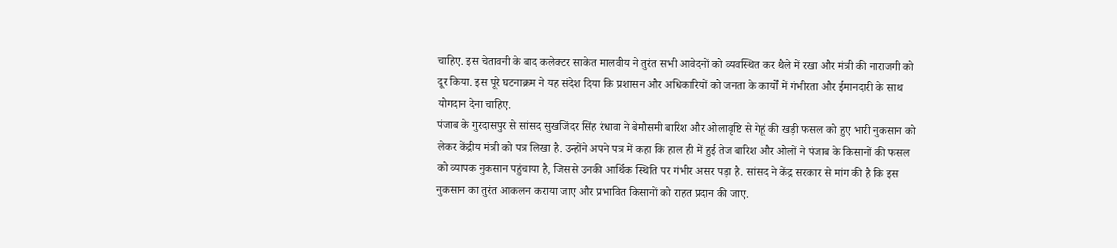चाहिए. इस चेतावनी के बाद कलेक्टर साकेत मालवीय ने तुरंत सभी आवेदनों को व्यवस्थित कर थैले में रखा और मंत्री की नाराजगी को दूर किया. इस पूरे घटनाक्रम ने यह संदेश दिया कि प्रशासन और अधिकारियों को जनता के कार्यों में गंभीरता और ईमानदारी के साथ योगदान देना चाहिए.
पंजाब के गुरदासपुर से सांसद सुखजिंदर सिंह रंधावा ने बेमौसमी बारिश और ओलावृष्टि से गेहूं की खड़ी फसल को हुए भारी नुकसान को लेकर केंद्रीय मंत्री को पत्र लिखा है. उन्होंने अपने पत्र में कहा कि हाल ही में हुई तेज बारिश और ओलों ने पंजाब के किसानों की फसल को व्यापक नुकसान पहुंचाया है, जिससे उनकी आर्थिक स्थिति पर गंभीर असर पड़ा है. सांसद ने केंद्र सरकार से मांग की है कि इस नुकसान का तुरंत आकलन कराया जाए और प्रभावित किसानों को राहत प्रदान की जाए.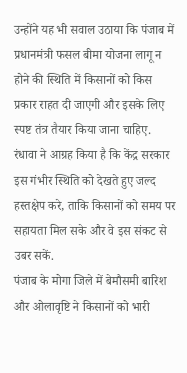उन्होंने यह भी सवाल उठाया कि पंजाब में प्रधानमंत्री फसल बीमा योजना लागू न होने की स्थिति में किसानों को किस प्रकार राहत दी जाएगी और इसके लिए स्पष्ट तंत्र तैयार किया जाना चाहिए. रंधावा ने आग्रह किया है कि केंद्र सरकार इस गंभीर स्थिति को देखते हुए जल्द हस्तक्षेप करे, ताकि किसानों को समय पर सहायता मिल सके और वे इस संकट से उबर सकें.
पंजाब के मोगा जिले में बेमौसमी बारिश और ओलावृष्टि ने किसानों को भारी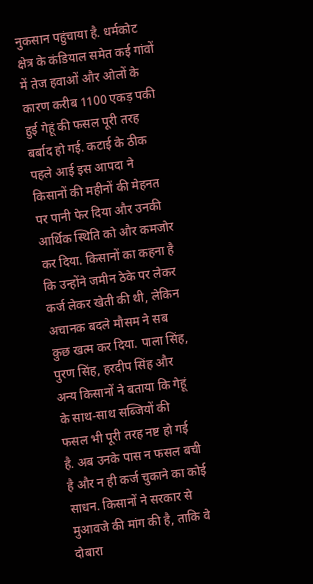नुकसान पहुंचाया है. धर्मकोट क्षेत्र के कंडियाल समेत कई गांवों में तेज हवाओं और ओलों के कारण करीब 1100 एकड़ पकी हुई गेहूं की फसल पूरी तरह बर्बाद हो गई. कटाई के ठीक पहले आई इस आपदा ने किसानों की महीनों की मेहनत पर पानी फेर दिया और उनकी आर्थिक स्थिति को और कमजोर कर दिया. किसानों का कहना है कि उन्होंने जमीन ठेके पर लेकर कर्ज लेकर खेती की थी, लेकिन अचानक बदले मौसम ने सब कुछ खत्म कर दिया. पाला सिंह, पुरण सिंह, हरदीप सिंह और अन्य किसानों ने बताया कि गेहूं के साथ-साथ सब्जियों की फसल भी पूरी तरह नष्ट हो गई है. अब उनके पास न फसल बची है और न ही कर्ज चुकाने का कोई साधन. किसानों ने सरकार से मुआवजे की मांग की है, ताकि वे दोबारा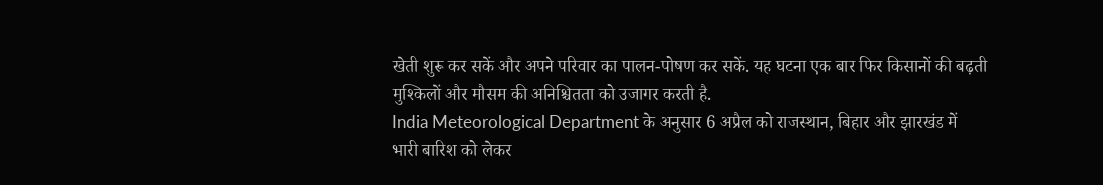खेती शुरू कर सकें और अपने परिवार का पालन-पोषण कर सकें. यह घटना एक बार फिर किसानों की बढ़ती मुश्किलों और मौसम की अनिश्चितता को उजागर करती है.
India Meteorological Department के अनुसार 6 अप्रैल को राजस्थान, बिहार और झारखंड में भारी बारिश को लेकर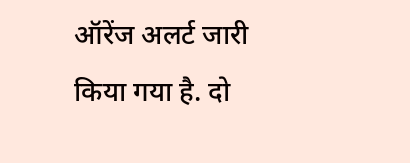ऑरेंज अलर्ट जारी किया गया है. दो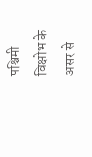पश्चिमी विक्षोभ के असर से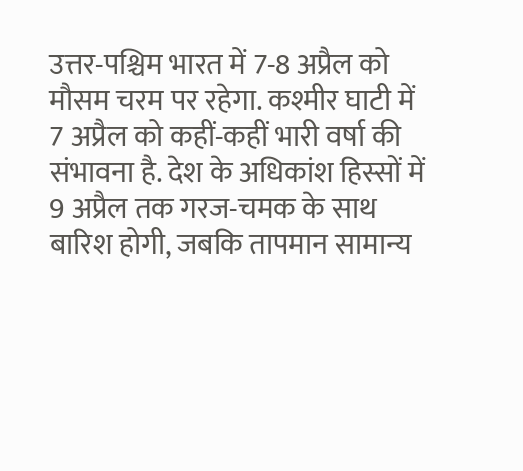उत्तर-पश्चिम भारत में 7-8 अप्रैल को मौसम चरम पर रहेगा. कश्मीर घाटी में 7 अप्रैल को कहीं-कहीं भारी वर्षा की संभावना है. देश के अधिकांश हिस्सों में 9 अप्रैल तक गरज-चमक के साथ बारिश होगी, जबकि तापमान सामान्य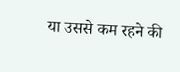या उससे कम रहने की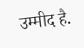उम्मीद है.